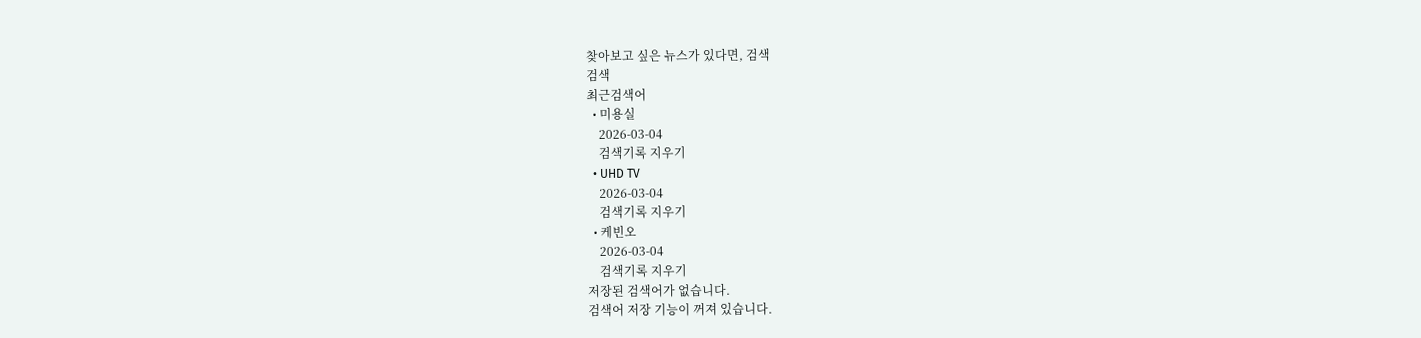찾아보고 싶은 뉴스가 있다면, 검색
검색
최근검색어
  • 미용실
    2026-03-04
    검색기록 지우기
  • UHD TV
    2026-03-04
    검색기록 지우기
  • 케빈오
    2026-03-04
    검색기록 지우기
저장된 검색어가 없습니다.
검색어 저장 기능이 꺼져 있습니다.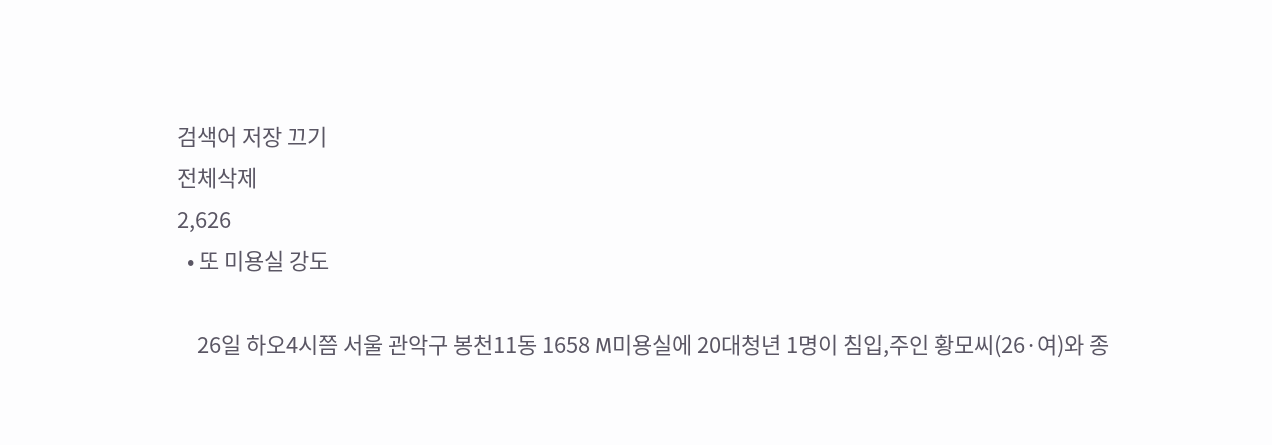검색어 저장 끄기
전체삭제
2,626
  • 또 미용실 강도

    26일 하오4시쯤 서울 관악구 봉천11동 1658 M미용실에 20대청년 1명이 침입,주인 황모씨(26·여)와 종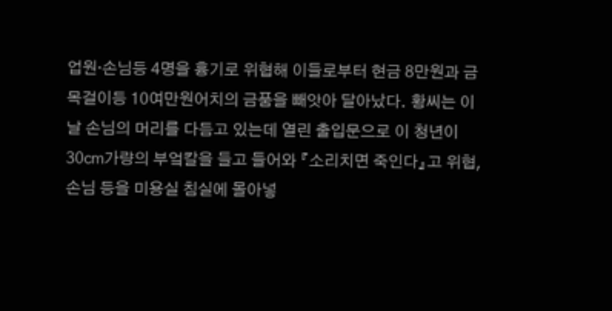업원·손님등 4명을 흉기로 위협해 이들로부터 현금 8만원과 금목걸이등 10여만원어치의 금품을 빼앗아 달아났다. 황씨는 이날 손님의 머리를 다듬고 있는데 열린 출입문으로 이 청년이 30㎝가량의 부엌칼을 들고 들어와 『소리치면 죽인다』고 위협,손님 등을 미용실 침실에 몰아넣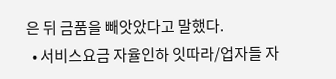은 뒤 금품을 빼앗았다고 말했다.
  • 서비스요금 자율인하 잇따라/업자들 자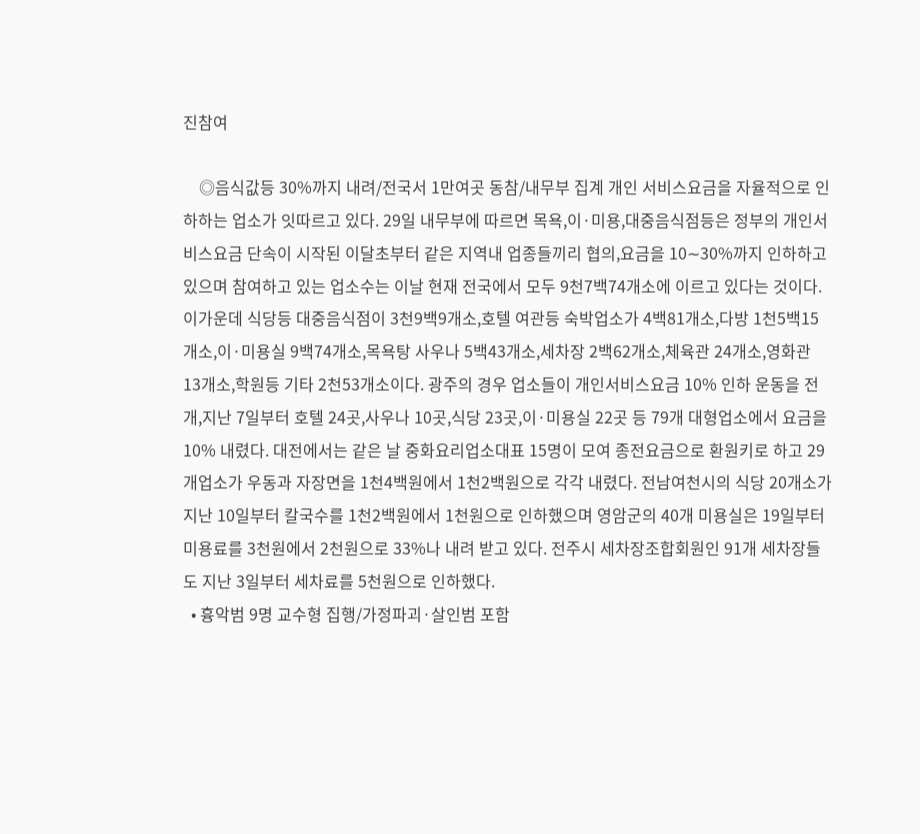진참여

    ◎음식값등 30%까지 내려/전국서 1만여곳 동참/내무부 집계 개인 서비스요금을 자율적으로 인하하는 업소가 잇따르고 있다. 29일 내무부에 따르면 목욕,이·미용,대중음식점등은 정부의 개인서비스요금 단속이 시작된 이달초부터 같은 지역내 업종들끼리 협의,요금을 10∼30%까지 인하하고 있으며 참여하고 있는 업소수는 이날 현재 전국에서 모두 9천7백74개소에 이르고 있다는 것이다. 이가운데 식당등 대중음식점이 3천9백9개소,호텔 여관등 숙박업소가 4백81개소,다방 1천5백15개소,이·미용실 9백74개소,목욕탕 사우나 5백43개소,세차장 2백62개소,체육관 24개소,영화관 13개소,학원등 기타 2천53개소이다. 광주의 경우 업소들이 개인서비스요금 10% 인하 운동을 전개,지난 7일부터 호텔 24곳,사우나 10곳,식당 23곳,이·미용실 22곳 등 79개 대형업소에서 요금을 10% 내렸다. 대전에서는 같은 날 중화요리업소대표 15명이 모여 종전요금으로 환원키로 하고 29개업소가 우동과 자장면을 1천4백원에서 1천2백원으로 각각 내렸다. 전남여천시의 식당 20개소가지난 10일부터 칼국수를 1천2백원에서 1천원으로 인하했으며 영암군의 40개 미용실은 19일부터 미용료를 3천원에서 2천원으로 33%나 내려 받고 있다. 전주시 세차장조합회원인 91개 세차장들도 지난 3일부터 세차료를 5천원으로 인하했다.
  • 흉악범 9명 교수형 집행/가정파괴·살인범 포함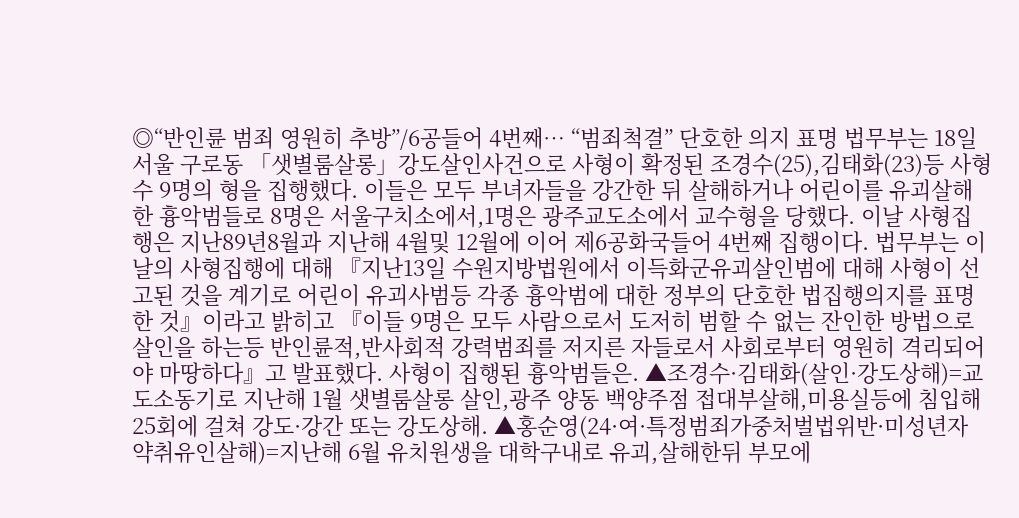◎“반인륜 범죄 영원히 추방”/6공들어 4번째… “범죄척결” 단호한 의지 표명 법무부는 18일 서울 구로동 「샛별룸살롱」강도살인사건으로 사형이 확정된 조경수(25),김태화(23)등 사형수 9명의 형을 집행했다. 이들은 모두 부녀자들을 강간한 뒤 살해하거나 어린이를 유괴살해한 흉악범들로 8명은 서울구치소에서,1명은 광주교도소에서 교수형을 당했다. 이날 사형집행은 지난89년8월과 지난해 4월및 12월에 이어 제6공화국들어 4번째 집행이다. 법무부는 이날의 사형집행에 대해 『지난13일 수원지방법원에서 이득화군유괴살인범에 대해 사형이 선고된 것을 계기로 어린이 유괴사범등 각종 흉악범에 대한 정부의 단호한 법집행의지를 표명한 것』이라고 밝히고 『이들 9명은 모두 사람으로서 도저히 범할 수 없는 잔인한 방법으로 살인을 하는등 반인륜적,반사회적 강력범죄를 저지른 자들로서 사회로부터 영원히 격리되어야 마땅하다』고 발표했다. 사형이 집행된 흉악범들은. ▲조경수·김태화(살인·강도상해)=교도소동기로 지난해 1월 샛별룸살롱 살인,광주 양동 백양주점 접대부살해,미용실등에 침입해 25회에 걸쳐 강도·강간 또는 강도상해. ▲홍순영(24·여·특정범죄가중처벌법위반·미성년자 약취유인살해)=지난해 6월 유치원생을 대학구내로 유괴,살해한뒤 부모에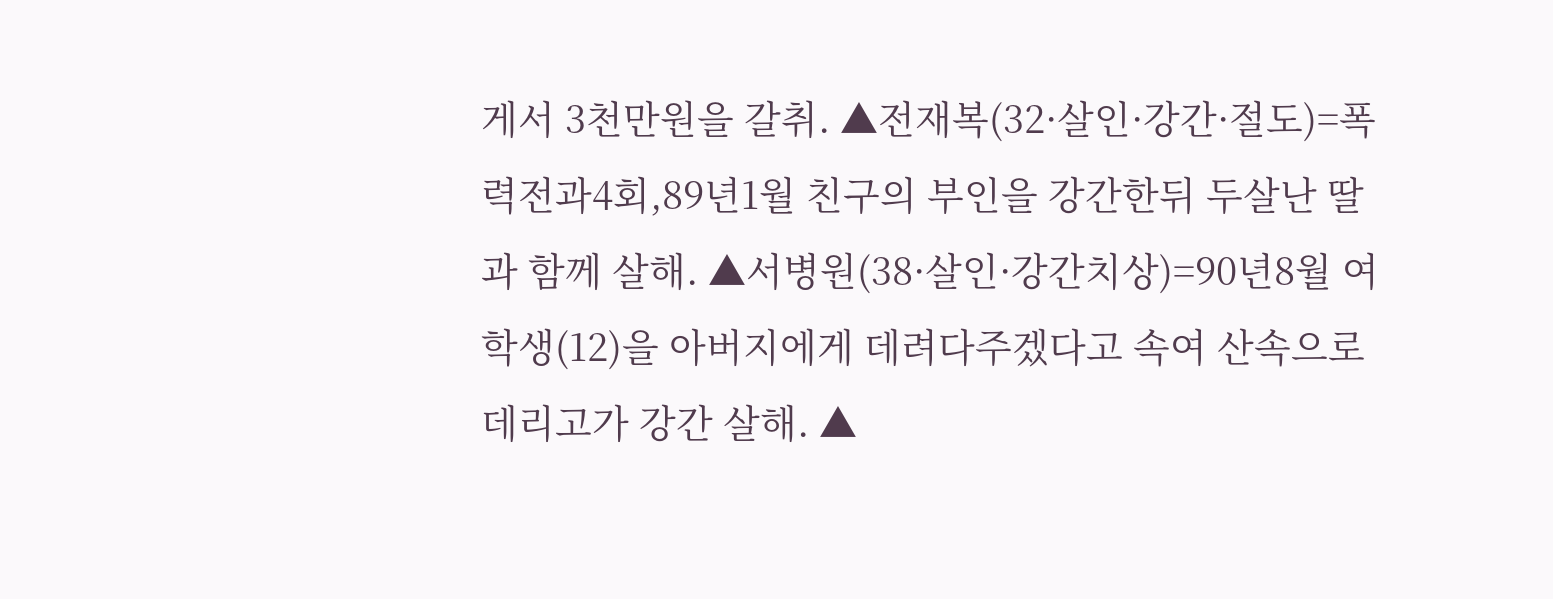게서 3천만원을 갈취. ▲전재복(32·살인·강간·절도)=폭력전과4회,89년1월 친구의 부인을 강간한뒤 두살난 딸과 함께 살해. ▲서병원(38·살인·강간치상)=90년8월 여학생(12)을 아버지에게 데려다주겠다고 속여 산속으로 데리고가 강간 살해. ▲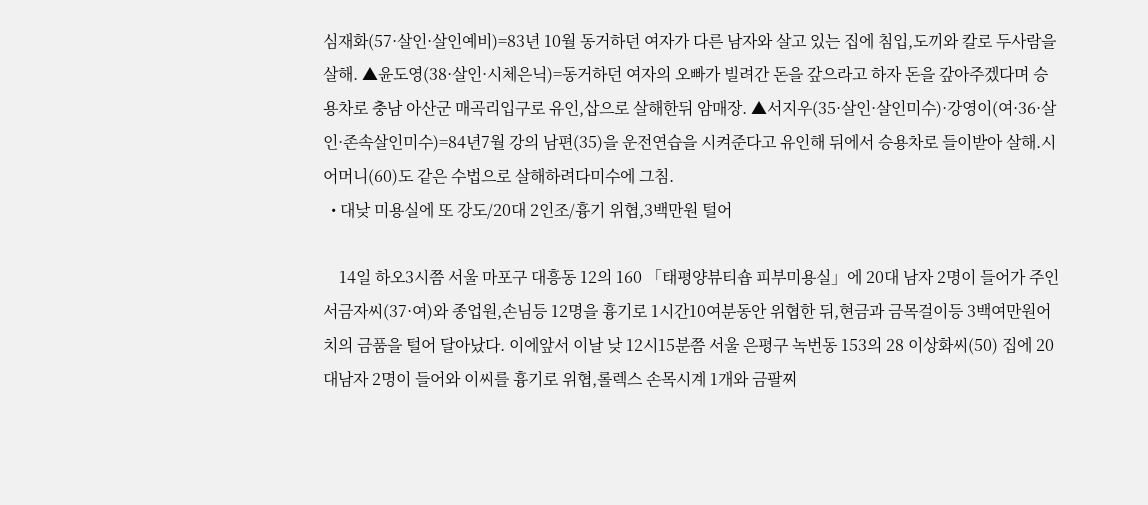심재화(57·살인·살인예비)=83년 10월 동거하던 여자가 다른 남자와 살고 있는 집에 침입,도끼와 칼로 두사람을 살해. ▲윤도영(38·살인·시체은닉)=동거하던 여자의 오빠가 빌려간 돈을 갚으라고 하자 돈을 갚아주겠다며 승용차로 충남 아산군 매곡리입구로 유인,삽으로 살해한뒤 암매장. ▲서지우(35·살인·살인미수)·강영이(여·36·살인·존속살인미수)=84년7월 강의 남편(35)을 운전연습을 시켜준다고 유인해 뒤에서 승용차로 들이받아 살해.시어머니(60)도 같은 수법으로 살해하려다미수에 그침.
  • 대낮 미용실에 또 강도/20대 2인조/흉기 위협,3백만원 털어

    14일 하오3시쯤 서울 마포구 대흥동 12의 160 「태평양뷰티숍 피부미용실」에 20대 남자 2명이 들어가 주인 서금자씨(37·여)와 종업원,손님등 12명을 흉기로 1시간10여분동안 위협한 뒤,현금과 금목걸이등 3백여만원어치의 금품을 털어 달아났다. 이에앞서 이날 낮 12시15분쯤 서울 은평구 녹번동 153의 28 이상화씨(50) 집에 20대남자 2명이 들어와 이씨를 흉기로 위협,롤렉스 손목시계 1개와 금팔찌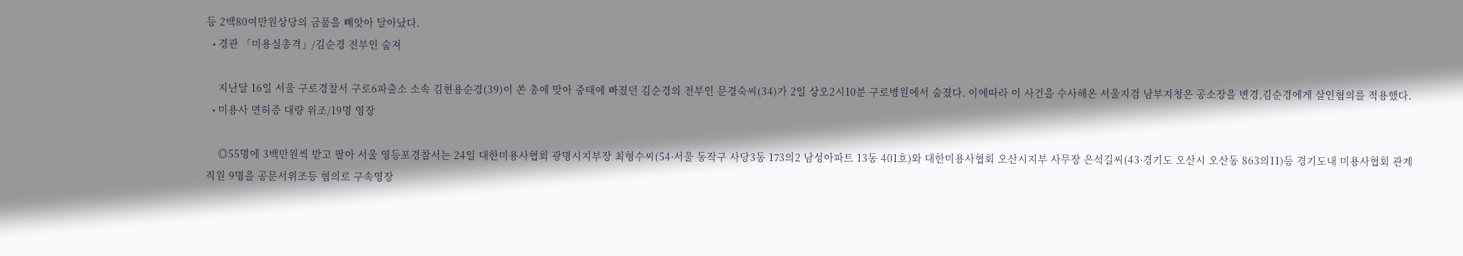등 2백80여만원상당의 금품을 빼앗아 달아났다.
  • 경관 「미용실총격」/김순경 전부인 숨져

    지난달 16일 서울 구로경찰서 구로6파출소 소속 김현용순경(39)이 쏜 총에 맞아 중태에 빠졌던 김순경의 전부인 문경숙씨(34)가 2일 상오2시10분 구로병원에서 숨졌다. 이에따라 이 사건을 수사해온 서울지검 남부지청은 공소장을 변경,김순경에게 살인혐의를 적용했다.
  • 미용사 면허증 대량 위조/19명 영장

    ◎55명에 3백만원씩 받고 팔아 서울 영등포경찰서는 24일 대한미용사협회 광명시지부장 최형수씨(54·서울 동작구 사당3동 173의2 남성아파트 13동 401호)와 대한미용사협회 오산시지부 사무장 은석길씨(43·경기도 오산시 오산동 863의11)등 경기도내 미용사협회 관계직원 9명을 공문서위조등 혐의로 구속영장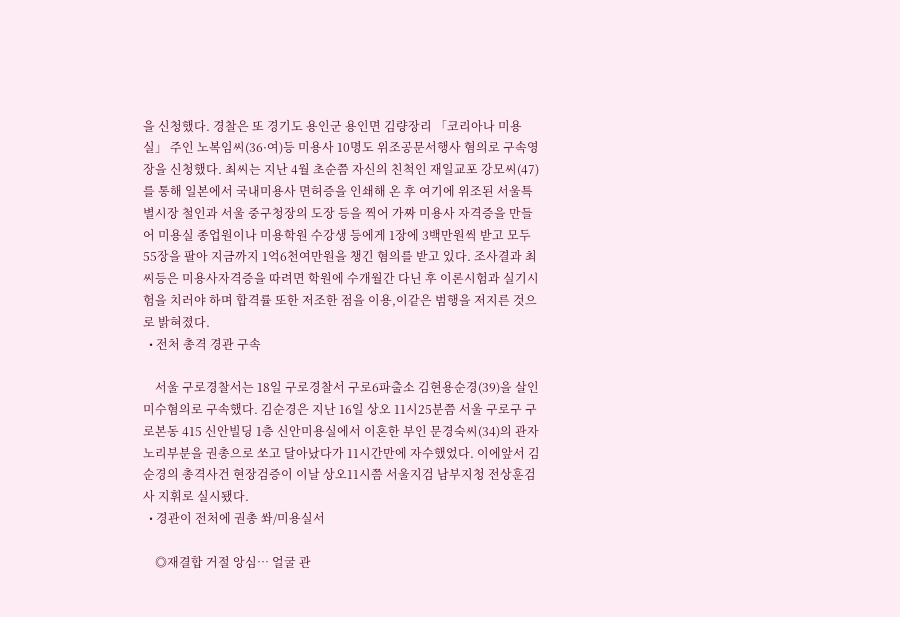을 신청했다. 경찰은 또 경기도 용인군 용인면 김량장리 「코리아나 미용실」 주인 노복임씨(36·여)등 미용사 10명도 위조공문서행사 혐의로 구속영장을 신청했다. 최씨는 지난 4월 초순쯤 자신의 친척인 재일교포 강모씨(47)를 통해 일본에서 국내미용사 면허증을 인쇄해 온 후 여기에 위조된 서울특별시장 철인과 서울 중구청장의 도장 등을 찍어 가짜 미용사 자격증을 만들어 미용실 종업원이나 미용학원 수강생 등에게 1장에 3백만원씩 받고 모두 55장을 팔아 지금까지 1억6천여만원을 챙긴 혐의를 받고 있다. 조사결과 최씨등은 미용사자격증을 따려면 학원에 수개월간 다닌 후 이론시험과 실기시험을 치러야 하며 합격률 또한 저조한 점을 이용,이같은 범행을 저지른 것으로 밝혀졌다.
  • 전처 총격 경관 구속

    서울 구로경찰서는 18일 구로경찰서 구로6파출소 김현용순경(39)을 살인미수혐의로 구속했다. 김순경은 지난 16일 상오 11시25분쯤 서울 구로구 구로본동 415 신안빌딩 1층 신안미용실에서 이혼한 부인 문경숙씨(34)의 관자노리부분을 권총으로 쏘고 달아났다가 11시간만에 자수했었다. 이에앞서 김순경의 총격사건 현장검증이 이날 상오11시쯤 서울지검 남부지청 전상훈검사 지휘로 실시됐다.
  • 경관이 전처에 권총 쏴/미용실서

    ◎재결합 거절 앙심… 얼굴 관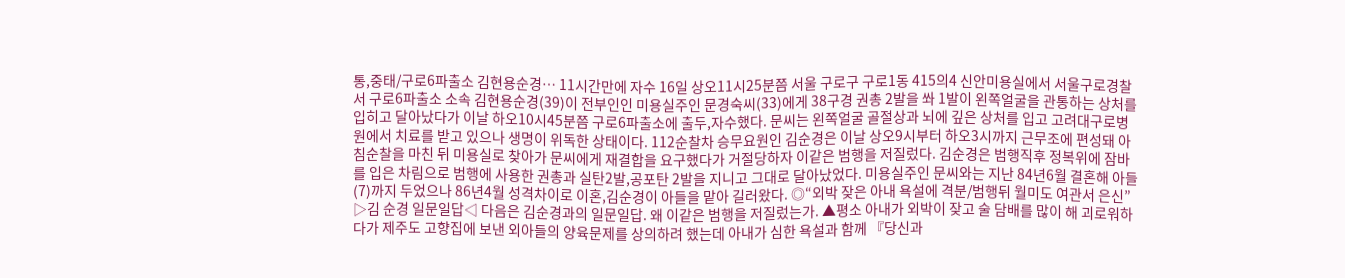통,중태/구로6파출소 김현용순경… 11시간만에 자수 16일 상오11시25분쯤 서울 구로구 구로1동 415의4 신안미용실에서 서울구로경찰서 구로6파출소 소속 김현용순경(39)이 전부인인 미용실주인 문경숙씨(33)에게 38구경 권총 2발을 쏴 1발이 왼쪽얼굴을 관통하는 상처를 입히고 달아났다가 이날 하오10시45분쯤 구로6파출소에 출두,자수했다. 문씨는 왼쪽얼굴 골절상과 뇌에 깊은 상처를 입고 고려대구로병원에서 치료를 받고 있으나 생명이 위독한 상태이다. 112순찰차 승무요원인 김순경은 이날 상오9시부터 하오3시까지 근무조에 편성돼 아침순찰을 마친 뒤 미용실로 찾아가 문씨에게 재결합을 요구했다가 거절당하자 이같은 범행을 저질렀다. 김순경은 범행직후 정복위에 잠바를 입은 차림으로 범행에 사용한 권총과 실탄2발,공포탄 2발을 지니고 그대로 달아났었다. 미용실주인 문씨와는 지난 84년6월 결혼해 아들(7)까지 두었으나 86년4월 성격차이로 이혼,김순경이 아들을 맡아 길러왔다. ◎“외박 잦은 아내 욕설에 격분/범행뒤 월미도 여관서 은신” ▷김 순경 일문일답◁ 다음은 김순경과의 일문일답. 왜 이같은 범행을 저질렀는가. ▲평소 아내가 외박이 잦고 술 담배를 많이 해 괴로워하다가 제주도 고향집에 보낸 외아들의 양육문제를 상의하려 했는데 아내가 심한 욕설과 함께 『당신과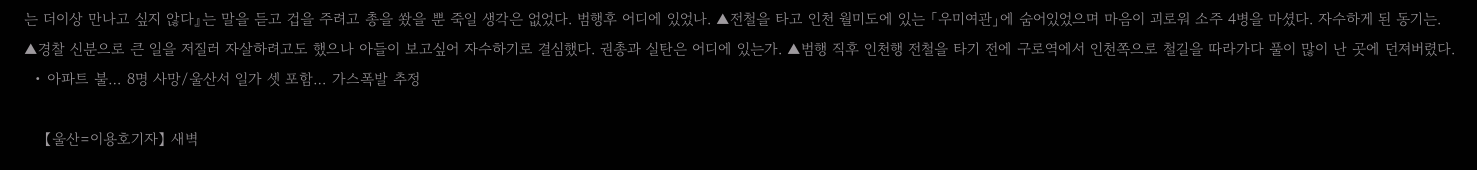는 더이상 만나고 싶지 않다』는 말을 듣고 겁을 주려고 총을 쐈을 뿐 죽일 생각은 없었다. 범행후 어디에 있었나. ▲전철을 타고 인천 월미도에 있는 「우미여관」에 숨어있었으며 마음이 괴로워 소주 4병을 마셨다. 자수하게 된 동기는. ▲경찰 신분으로 큰 일을 저질러 자살하려고도 했으나 아들이 보고싶어 자수하기로 결심했다. 권총과 실탄은 어디에 있는가. ▲범행 직후 인천행 전철을 타기 전에 구로역에서 인천쪽으로 철길을 따라가다 풀이 많이 난 곳에 던져버렸다.
  • 아파트 불… 8명 사망/울산서 일가 셋 포함… 가스폭발 추정

    【울산=이용호기자】 새벽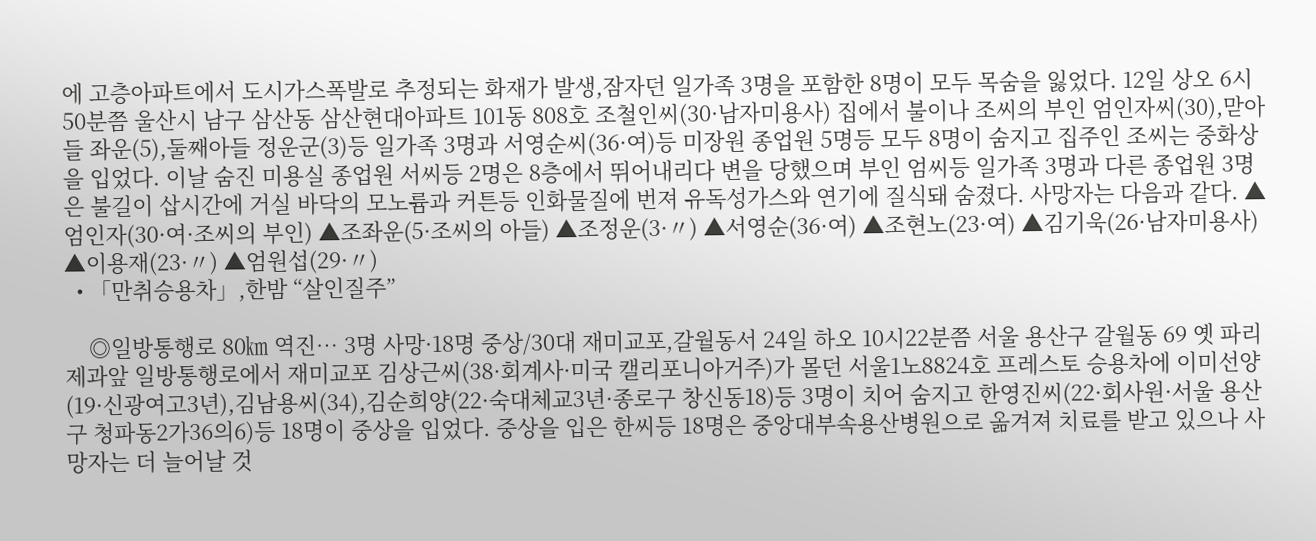에 고층아파트에서 도시가스폭발로 추정되는 화재가 발생,잠자던 일가족 3명을 포함한 8명이 모두 목숨을 잃었다. 12일 상오 6시50분쯤 울산시 남구 삼산동 삼산현대아파트 101동 808호 조철인씨(30·남자미용사) 집에서 불이나 조씨의 부인 엄인자씨(30),맏아들 좌운(5),둘째아들 정운군(3)등 일가족 3명과 서영순씨(36·여)등 미장원 종업원 5명등 모두 8명이 숨지고 집주인 조씨는 중화상을 입었다. 이날 숨진 미용실 종업원 서씨등 2명은 8층에서 뛰어내리다 변을 당했으며 부인 엄씨등 일가족 3명과 다른 종업원 3명은 불길이 삽시간에 거실 바닥의 모노륨과 커튼등 인화물질에 번져 유독성가스와 연기에 질식돼 숨졌다. 사망자는 다음과 같다. ▲엄인자(30·여·조씨의 부인) ▲조좌운(5·조씨의 아들) ▲조정운(3·〃) ▲서영순(36·여) ▲조현노(23·여) ▲김기욱(26·남자미용사) ▲이용재(23·〃) ▲엄원섭(29·〃)
  • 「만취승용차」,한밤 “살인질주”

    ◎일방통행로 80㎞ 역진… 3명 사망·18명 중상/30대 재미교포,갈월동서 24일 하오 10시22분쯤 서울 용산구 갈월동 69 옛 파리제과앞 일방통행로에서 재미교포 김상근씨(38·회계사·미국 캘리포니아거주)가 몰던 서울1노8824호 프레스토 승용차에 이미선양(19·신광여고3년),김남용씨(34),김순희양(22·숙대체교3년·종로구 창신동18)등 3명이 치어 숨지고 한영진씨(22·회사원·서울 용산구 청파동2가36의6)등 18명이 중상을 입었다. 중상을 입은 한씨등 18명은 중앙대부속용산병원으로 옮겨져 치료를 받고 있으나 사망자는 더 늘어날 것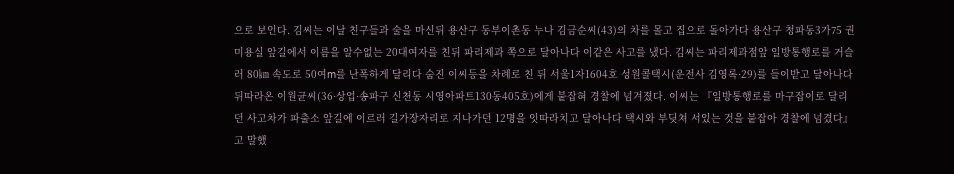으로 보인다. 김씨는 이날 친구들과 술을 마신뒤 용산구 동부이촌동 누나 김금순씨(43)의 차를 몰고 집으로 돌아가다 용산구 청파동3가75 권미용실 앞길에서 이름을 알수없는 20대여자를 친뒤 파리제과 쪽으로 달아나다 이같은 사고를 냈다. 김씨는 파리제과점앞 일방통행로를 거슬러 80㎞ 속도로 50여m를 난폭하게 달리다 숨진 이씨등을 차례로 친 뒤 서울1자1604호 성원콜택시(운전사 김영록·29)를 들이받고 달아나다 뒤따라온 이원균씨(36·상업·송파구 신천동 시영아파트130동405호)에게 붙잡혀 경찰에 넘겨졌다. 이씨는 『일방통행로를 마구잡이로 달리던 사고차가 파출소 앞길에 이르러 길가장자리로 지나가던 12명을 잇따라치고 달아나다 택시와 부딪쳐 서있는 것을 붙잡아 경찰에 넘겼다』고 말했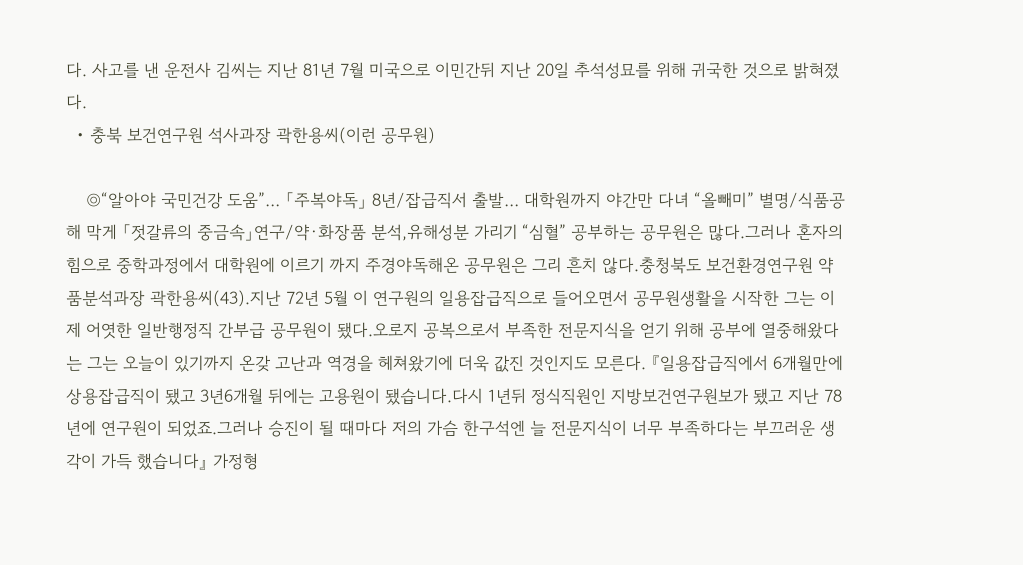다. 사고를 낸 운전사 김씨는 지난 81년 7월 미국으로 이민간뒤 지난 20일 추석성묘를 위해 귀국한 것으로 밝혀졌다.
  • 충북 보건연구원 석사과장 곽한용씨(이런 공무원)

    ◎“알아야 국민건강 도움”… 「주복야독」 8년/잡급직서 출발… 대학원까지 야간만 다녀 “올빼미” 별명/식품공해 막게 「젓갈류의 중금속」연구/약·화장품 분석,유해성분 가리기 “심혈” 공부하는 공무원은 많다.그러나 혼자의 힘으로 중학과정에서 대학원에 이르기 까지 주경야독해온 공무원은 그리 흔치 않다.충청북도 보건환경연구원 약품분석과장 곽한용씨(43).지난 72년 5월 이 연구원의 일용잡급직으로 들어오면서 공무원생활을 시작한 그는 이제 어엿한 일반행정직 간부급 공무원이 됐다.오로지 공복으로서 부족한 전문지식을 얻기 위해 공부에 열중해왔다는 그는 오늘이 있기까지 온갖 고난과 역경을 헤쳐왔기에 더욱 값진 것인지도 모른다. 『일용잡급직에서 6개월만에 상용잡급직이 됐고 3년6개월 뒤에는 고용원이 됐습니다.다시 1년뒤 정식직원인 지방보건연구원보가 됐고 지난 78년에 연구원이 되었죠.그러나 승진이 될 때마다 저의 가슴 한구석엔 늘 전문지식이 너무 부족하다는 부끄러운 생각이 가득 했습니다』 가정형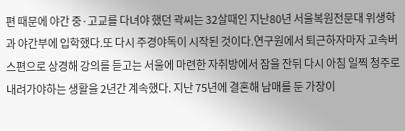편 때문에 야간 중·고교를 다녀야 했던 곽씨는 32살때인 지난80년 서울복원전문대 위생학과 야간부에 입학했다.또 다시 주경야독이 시작된 것이다.연구원에서 퇴근하자마자 고속버스편으로 상경해 강의를 듣고는 서울에 마련한 자취방에서 잠을 잔뒤 다시 아침 일찍 청주로 내려가야하는 생활을 2년간 계속했다. 지난 75년에 결혼해 남매를 둔 가장이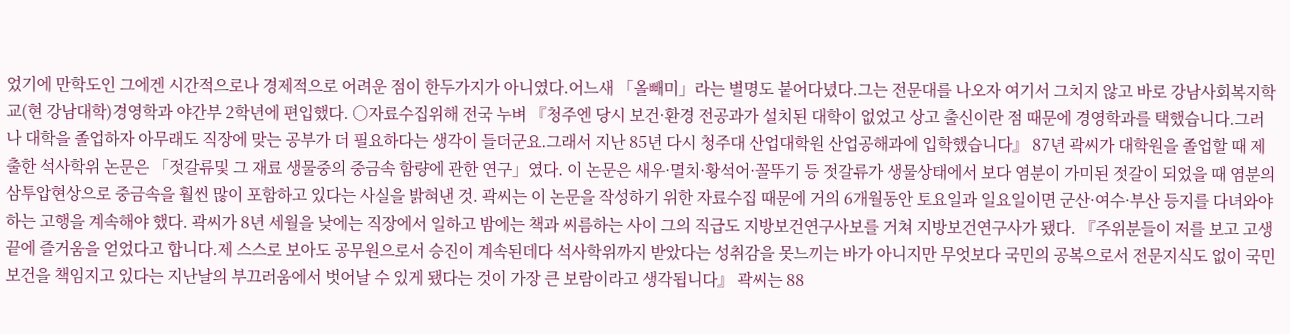었기에 만학도인 그에겐 시간적으로나 경제적으로 어려운 점이 한두가지가 아니였다.어느새 「올빼미」라는 별명도 붙어다녔다.그는 전문대를 나오자 여기서 그치지 않고 바로 강남사회복지학교(현 강남대학)경영학과 야간부 2학년에 편입했다. ○자료수집위해 전국 누벼 『청주엔 당시 보건·환경 전공과가 설치된 대학이 없었고 상고 출신이란 점 때문에 경영학과를 택했습니다.그러나 대학을 졸업하자 아무래도 직장에 맞는 공부가 더 필요하다는 생각이 들더군요.그래서 지난 85년 다시 청주대 산업대학원 산업공해과에 입학했습니다』 87년 곽씨가 대학원을 졸업할 때 제출한 석사학위 논문은 「젓갈류및 그 재료 생물중의 중금속 함량에 관한 연구」였다. 이 논문은 새우·멸치·황석어·꼴뚜기 등 젓갈류가 생물상태에서 보다 염분이 가미된 젓갈이 되었을 때 염분의 삼투압현상으로 중금속을 훨씬 많이 포함하고 있다는 사실을 밝혀낸 것. 곽씨는 이 논문을 작성하기 위한 자료수집 때문에 거의 6개월동안 토요일과 일요일이면 군산·여수·부산 등지를 다녀와야 하는 고행을 계속해야 했다. 곽씨가 8년 세월을 낮에는 직장에서 일하고 밤에는 책과 씨름하는 사이 그의 직급도 지방보건연구사보를 거쳐 지방보건연구사가 됐다. 『주위분들이 저를 보고 고생끝에 즐거움을 얻었다고 합니다.제 스스로 보아도 공무원으로서 승진이 계속된데다 석사학위까지 받았다는 성취감을 못느끼는 바가 아니지만 무엇보다 국민의 공복으로서 전문지식도 없이 국민보건을 책임지고 있다는 지난날의 부끄러움에서 벗어날 수 있게 됐다는 것이 가장 큰 보람이라고 생각됩니다』 곽씨는 88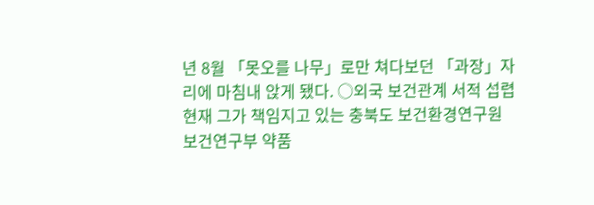년 8월 「못오를 나무」로만 쳐다보던 「과장」자리에 마침내 앉게 됐다. ○외국 보건관계 서적 섭렵 현재 그가 책임지고 있는 충북도 보건환경연구원 보건연구부 약품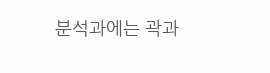분석과에는 곽과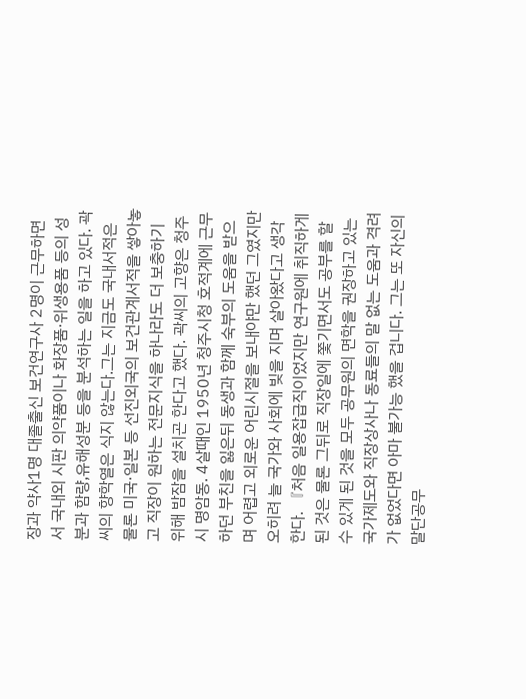장과 약사1명 대졸출신 보건연구사 2명이 근무하면서 국내외 시판 의약품이나 화장품·위생용품 등의 성분과 함량,유해성분 등을 분석하는 일을 하고 있다. 곽씨의 향학열은 식지 않는다.그는 지금도 국내서적은 물론 미국·일본 등 선진외국의 보건관계서적을 쌓아놓고 직장이 원하는 전문지식을 하나라도 더 보충하기 위해 밤잠을 설치곤 한다고 했다. 곽씨의 고향은 청주시 명암동. 4살때인 1950년 청주시청 호적계에 근무하던 부친을 잃은뒤 동생과 함께 숙부의 도움을 받으며 어렵고 외로운 어린시절을 보내야만 했던 그였지만 오히려 늘 국가와 사회에 빚을 지며 살아왔다고 생각한다. 『처음 일용잡급직이었지만 연구원에 취직하게된 것은 물론 그뒤로 직장일에 쫓기면서도 공부를 할 수 있게 된 것을 모두 공무원의 면학을 권장하고 있는 국가제도와 직장상사나 동료들의 말 없는 도움과 격려가 없었다면 아마 불가능 했을 겁니다. 그는 또 자신의 말단공무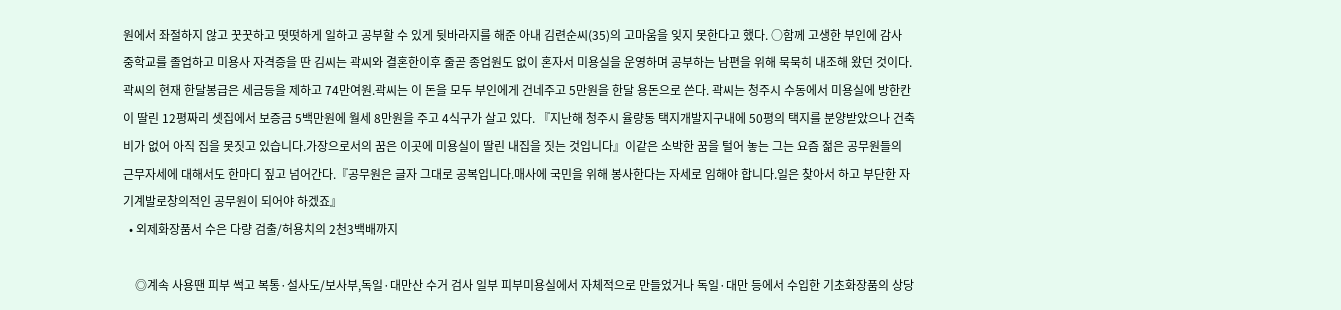원에서 좌절하지 않고 꿋꿋하고 떳떳하게 일하고 공부할 수 있게 뒷바라지를 해준 아내 김련순씨(35)의 고마움을 잊지 못한다고 했다. ○함께 고생한 부인에 감사 중학교를 졸업하고 미용사 자격증을 딴 김씨는 곽씨와 결혼한이후 줄곧 종업원도 없이 혼자서 미용실을 운영하며 공부하는 남편을 위해 묵묵히 내조해 왔던 것이다. 곽씨의 현재 한달봉급은 세금등을 제하고 74만여원.곽씨는 이 돈을 모두 부인에게 건네주고 5만원을 한달 용돈으로 쓴다. 곽씨는 청주시 수동에서 미용실에 방한칸이 딸린 12평짜리 셋집에서 보증금 5백만원에 월세 8만원을 주고 4식구가 살고 있다. 『지난해 청주시 율량동 택지개발지구내에 50평의 택지를 분양받았으나 건축비가 없어 아직 집을 못짓고 있습니다.가장으로서의 꿈은 이곳에 미용실이 딸린 내집을 짓는 것입니다』이같은 소박한 꿈을 털어 놓는 그는 요즘 젊은 공무원들의 근무자세에 대해서도 한마디 짚고 넘어간다.『공무원은 글자 그대로 공복입니다.매사에 국민을 위해 봉사한다는 자세로 임해야 합니다.일은 찾아서 하고 부단한 자기계발로창의적인 공무원이 되어야 하겠죠』
  • 외제화장품서 수은 다량 검출/허용치의 2천3백배까지

    ◎계속 사용땐 피부 썩고 복통·설사도/보사부,독일·대만산 수거 검사 일부 피부미용실에서 자체적으로 만들었거나 독일·대만 등에서 수입한 기초화장품의 상당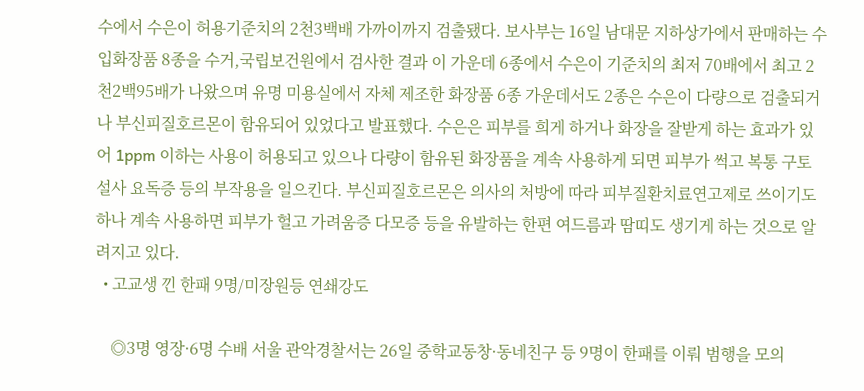수에서 수은이 허용기준치의 2천3백배 가까이까지 검출됐다. 보사부는 16일 남대문 지하상가에서 판매하는 수입화장품 8종을 수거,국립보건원에서 검사한 결과 이 가운데 6종에서 수은이 기준치의 최저 70배에서 최고 2천2백95배가 나왔으며 유명 미용실에서 자체 제조한 화장품 6종 가운데서도 2종은 수은이 다량으로 검출되거나 부신피질호르몬이 함유되어 있었다고 발표했다. 수은은 피부를 희게 하거나 화장을 잘받게 하는 효과가 있어 1ppm 이하는 사용이 허용되고 있으나 다량이 함유된 화장품을 계속 사용하게 되면 피부가 썩고 복통 구토 설사 요독증 등의 부작용을 일으킨다. 부신피질호르몬은 의사의 처방에 따라 피부질환치료연고제로 쓰이기도 하나 계속 사용하면 피부가 헐고 가려움증 다모증 등을 유발하는 한편 여드름과 땀띠도 생기게 하는 것으로 알려지고 있다.
  • 고교생 낀 한패 9명/미장원등 연쇄강도

    ◎3명 영장·6명 수배 서울 관악경찰서는 26일 중학교동창·동네친구 등 9명이 한패를 이뤄 범행을 모의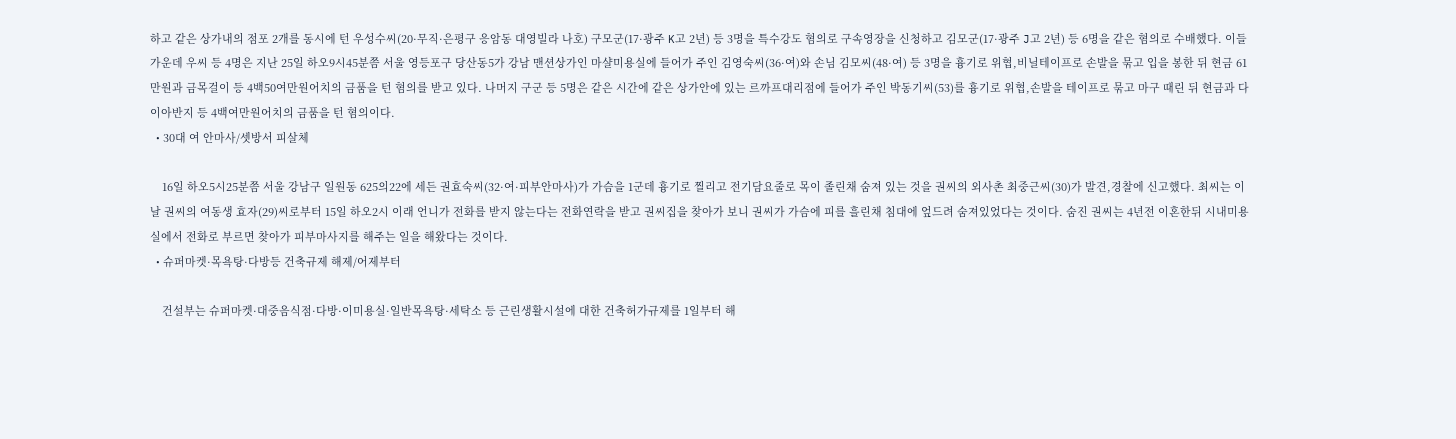하고 같은 상가내의 점포 2개를 동시에 턴 우성수씨(20·무직·은평구 응암동 대영빌라 나호) 구모군(17·광주 K고 2년) 등 3명을 특수강도 혐의로 구속영장을 신청하고 김모군(17·광주 J고 2년) 등 6명을 같은 혐의로 수배했다. 이들 가운데 우씨 등 4명은 지난 25일 하오9시45분쯤 서울 영등포구 당산동5가 강남 맨션상가인 마샬미용실에 들어가 주인 김영숙씨(36·여)와 손님 김모씨(48·여) 등 3명을 흉기로 위협,비닐테이프로 손발을 묶고 입을 봉한 뒤 현금 61만원과 금목걸이 등 4백50여만원어치의 금품을 턴 혐의를 받고 있다. 나머지 구군 등 5명은 같은 시간에 같은 상가안에 있는 르까프대리점에 들어가 주인 박동기씨(53)를 흉기로 위협,손발을 테이프로 묶고 마구 때린 뒤 현금과 다이아반지 등 4백여만원어치의 금품을 턴 혐의이다.
  • 30대 여 안마사/셋방서 피살체

    16일 하오5시25분쯤 서울 강남구 일원동 625의22에 세든 권효숙씨(32·여·피부안마사)가 가슴을 1군데 흉기로 찔리고 전기담요줄로 목이 졸린채 숨져 있는 것을 권씨의 외사촌 최중근씨(30)가 발견,경찰에 신고했다. 최씨는 이날 권씨의 여동생 효자(29)씨로부터 15일 하오2시 이래 언니가 전화를 받지 않는다는 전화연락을 받고 권씨집을 찾아가 보니 권씨가 가슴에 피를 흘린채 침대에 엎드려 숨져있었다는 것이다. 숨진 권씨는 4년전 이혼한뒤 시내미용실에서 전화로 부르면 찾아가 피부마사지를 해주는 일을 해왔다는 것이다.
  • 슈퍼마켓·목욕탕·다방등 건축규제 해제/어제부터

    건설부는 슈퍼마켓·대중음식점·다방·이미용실·일반목욕탕·세탁소 등 근린생활시설에 대한 건축허가규제를 1일부터 해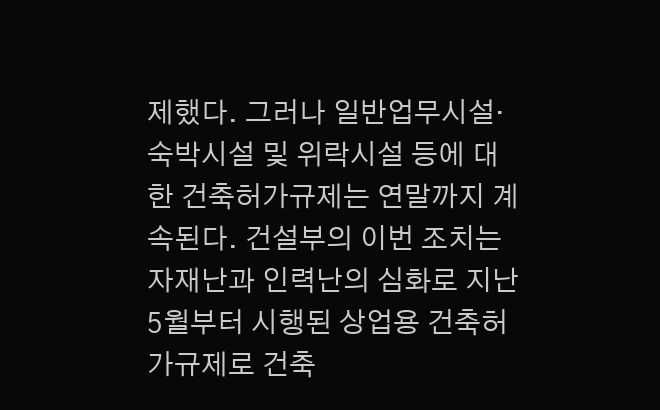제했다. 그러나 일반업무시설·숙박시설 및 위락시설 등에 대한 건축허가규제는 연말까지 계속된다. 건설부의 이번 조치는 자재난과 인력난의 심화로 지난 5월부터 시행된 상업용 건축허가규제로 건축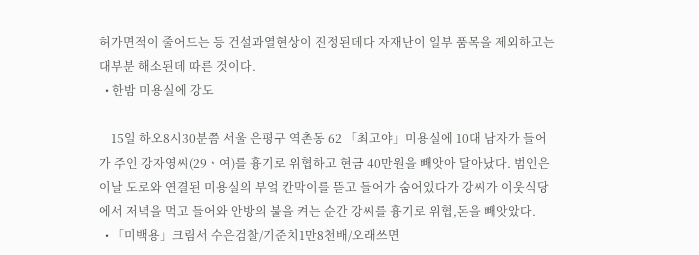허가면적이 줄어드는 등 건설과열현상이 진정된데다 자재난이 일부 품목을 제외하고는 대부분 해소된데 따른 것이다.
  • 한밤 미용실에 강도

    15일 하오8시30분쯤 서울 은평구 역촌동 62 「최고야」미용실에 10대 남자가 들어가 주인 강자영씨(29ㆍ여)를 흉기로 위협하고 현금 40만원을 빼앗아 달아났다. 범인은 이날 도로와 연결된 미용실의 부엌 칸막이를 뜯고 들어가 숨어있다가 강씨가 이웃식당에서 저녁을 먹고 들어와 안방의 불을 켜는 순간 강씨를 흉기로 위협,돈을 빼앗았다.
  • 「미백용」크림서 수은검찰/기준치1만8천배/오래쓰면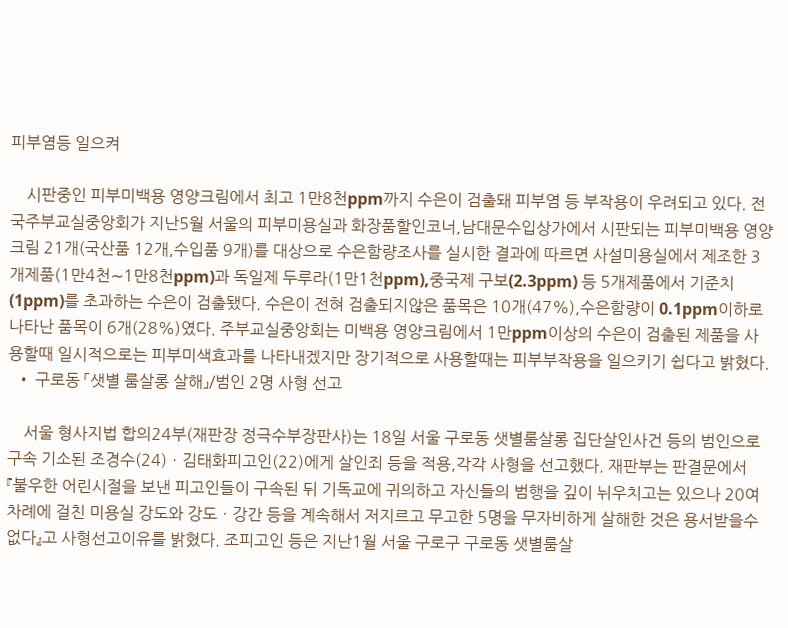피부염등 일으켜

    시판중인 피부미백용 영양크림에서 최고 1만8천ppm까지 수은이 검출돼 피부염 등 부작용이 우려되고 있다. 전국주부교실중앙회가 지난5월 서울의 피부미용실과 화장품할인코너,남대문수입상가에서 시판되는 피부미백용 영양크림 21개(국산품 12개,수입품 9개)를 대상으로 수은함량조사를 실시한 결과에 따르면 사설미용실에서 제조한 3개제품(1만4천∼1만8천ppm)과 독일제 두루라(1만1천ppm),중국제 구보(2.3ppm) 등 5개제품에서 기준치(1ppm)를 초과하는 수은이 검출됐다. 수은이 전혀 검출되지않은 품목은 10개(47%),수은함량이 0.1ppm이하로 나타난 품목이 6개(28%)였다. 주부교실중앙회는 미백용 영양크림에서 1만ppm이상의 수은이 검출된 제품을 사용할때 일시적으로는 피부미색효과를 나타내겠지만 장기적으로 사용할때는 피부부작용을 일으키기 쉽다고 밝혔다.
  • 구로동 「샛별 룸살롱 살해」/범인 2명 사형 선고

    서울 형사지법 합의24부(재판장 정극수부장판사)는 18일 서울 구로동 샛별룸살롱 집단살인사건 등의 범인으로 구속 기소된 조경수(24)ㆍ김태화피고인(22)에게 살인죄 등을 적용,각각 사형을 선고했다. 재판부는 판결문에서 『불우한 어린시절을 보낸 피고인들이 구속된 뒤 기독교에 귀의하고 자신들의 범행을 깊이 뉘우치고는 있으나 20여차례에 걸친 미용실 강도와 강도ㆍ강간 등을 계속해서 저지르고 무고한 5명을 무자비하게 살해한 것은 용서받을수 없다』고 사형선고이유를 밝혔다. 조피고인 등은 지난1월 서울 구로구 구로동 샛별룸살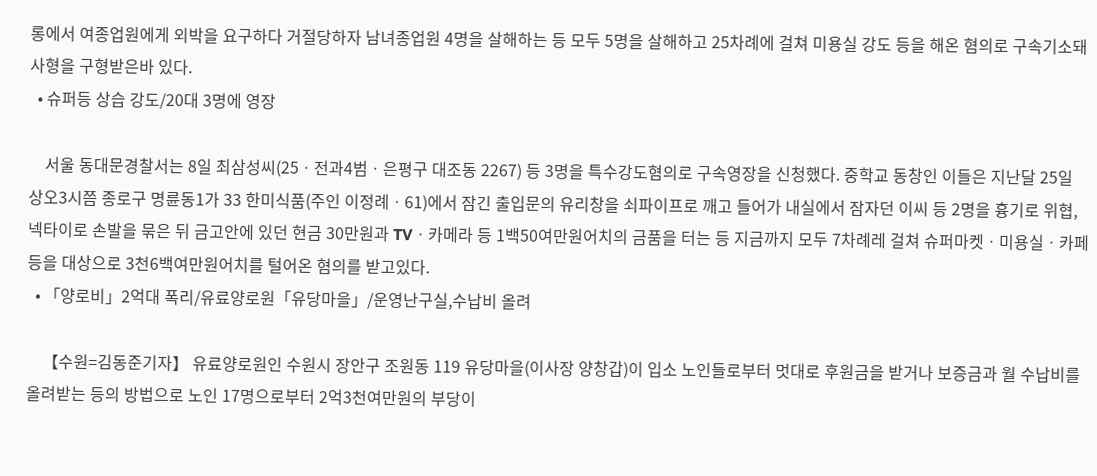롱에서 여종업원에게 외박을 요구하다 거절당하자 남녀종업원 4명을 살해하는 등 모두 5명을 살해하고 25차례에 걸쳐 미용실 강도 등을 해온 혐의로 구속기소돼 사형을 구형받은바 있다.
  • 슈퍼등 상습 강도/20대 3명에 영장

    서울 동대문경찰서는 8일 최삼성씨(25ㆍ전과4범ㆍ은평구 대조동 2267) 등 3명을 특수강도혐의로 구속영장을 신청했다. 중학교 동창인 이들은 지난달 25일 상오3시쯤 종로구 명륜동1가 33 한미식품(주인 이정례ㆍ61)에서 잠긴 출입문의 유리창을 쇠파이프로 깨고 들어가 내실에서 잠자던 이씨 등 2명을 흉기로 위협,넥타이로 손발을 묶은 뒤 금고안에 있던 현금 30만원과 TVㆍ카메라 등 1백50여만원어치의 금품을 터는 등 지금까지 모두 7차례레 걸쳐 슈퍼마켓ㆍ미용실ㆍ카페 등을 대상으로 3천6백여만원어치를 털어온 혐의를 받고있다.
  • 「양로비」2억대 폭리/유료양로원「유당마을」/운영난구실,수납비 올려

    【수원=김동준기자】 유료양로원인 수원시 장안구 조원동 119 유당마을(이사장 양창갑)이 입소 노인들로부터 멋대로 후원금을 받거나 보증금과 월 수납비를 올려받는 등의 방법으로 노인 17명으로부터 2억3천여만원의 부당이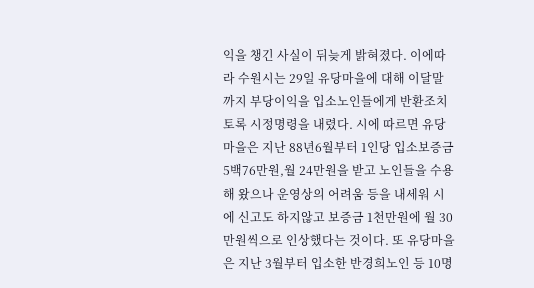익을 챙긴 사실이 뒤늦게 밝혀졌다. 이에따라 수원시는 29일 유당마을에 대해 이달말까지 부당이익을 입소노인들에게 반환조치토록 시정명령을 내렸다. 시에 따르면 유당마을은 지난 88년6월부터 1인당 입소보증금 5백76만원,월 24만원을 받고 노인들을 수용해 왔으나 운영상의 어려움 등을 내세워 시에 신고도 하지않고 보증금 1천만원에 월 30만원씩으로 인상했다는 것이다. 또 유당마을은 지난 3월부터 입소한 반경희노인 등 10명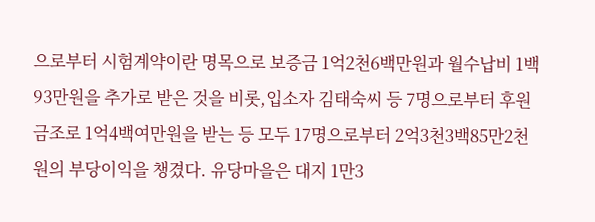으로부터 시험계약이란 명목으로 보증금 1억2천6백만원과 월수납비 1백93만원을 추가로 받은 것을 비롯,입소자 김태숙씨 등 7명으로부터 후원금조로 1억4백여만원을 받는 등 모두 17명으로부터 2억3천3백85만2천원의 부당이익을 챙겼다. 유당마을은 대지 1만3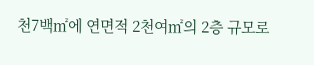천7백㎡에 연면적 2천여㎡의 2층 규모로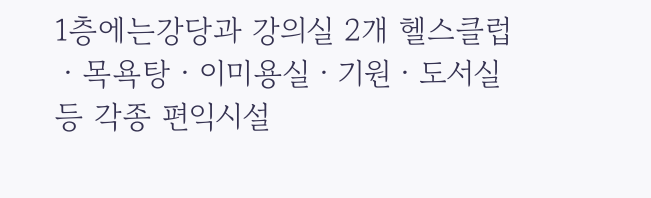1층에는강당과 강의실 2개 헬스클럽ㆍ목욕탕ㆍ이미용실ㆍ기원ㆍ도서실 등 각종 편익시설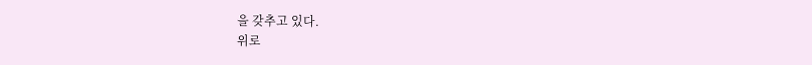을 갖추고 있다.
위로